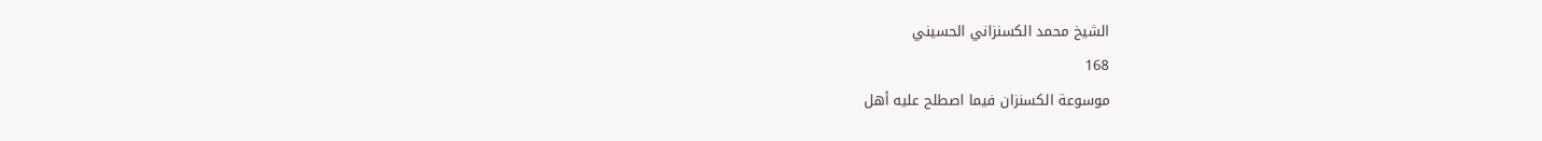الشيخ محمد الكسنزاني الحسيني
168
موسوعة الكسنزان فيما اصطلح عليه أهل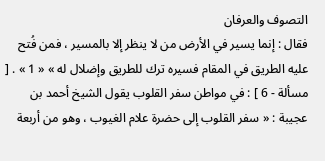التصوف والعرفان
فقال : إنما يسير في الأرض من لا ينظر إلا بالمسير ، فمن فُتح عليه الطريق في المقام فسيره ترك للطريق وإضلال له » « 1 » . [ مسألة - 6 ] : في مواطن سفر القلوب يقول الشيخ أحمد بن عجيبة : « سفر القلوب إلى حضرة علام الغيوب ، وهو من أربعة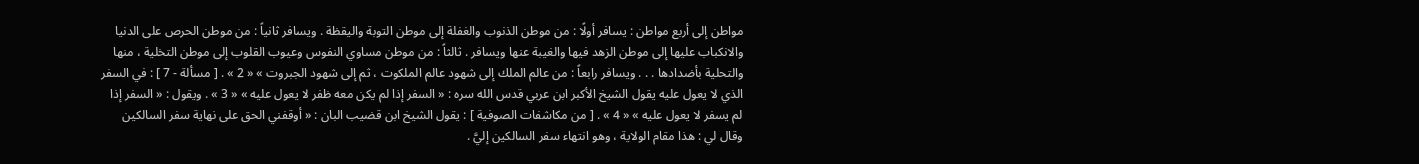مواطن إلى أربع مواطن : يسافر أولًا : من موطن الذنوب والغفلة إلى موطن التوبة واليقظة . ويسافر ثانياً : من موطن الحرص على الدنيا والانكباب عليها إلى موطن الزهد فيها والغيبة عنها ويسافر . ثالثاً : من موطن مساوي النفوس وعيوب القلوب إلى موطن التخلية ، منها والتحلية بأضدادها . . . ويسافر رابعاً : من عالم الملك إلى شهود عالم الملكوت ، ثم إلى شهود الجبروت » « 2 » . [ مسألة - 7 ] : في السفر الذي لا يعول عليه يقول الشيخ الأكبر ابن عربي قدس الله سره : « السفر إذا لم يكن معه ظفر لا يعول عليه » « 3 » . ويقول : « السفر إذا لم يسفر لا يعول عليه » « 4 » . [ من مكاشفات الصوفية ] : يقول الشيخ ابن قضيب البان : « أوقفني الحق على نهاية سفر السالكين وقال لي : هذا مقام الولاية ، وهو انتهاء سفر السالكين إليَّ .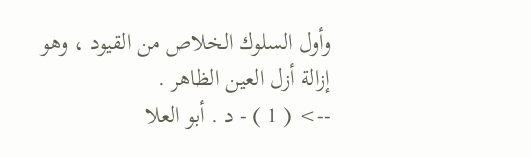وأول السلوك الخلاص من القيود ، وهو إزالة أزل العين الظاهر .
--> ( 1 ) - د . أبو العلا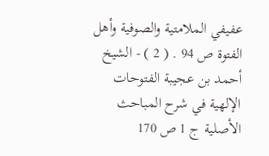عفيفي الملامتية والصوفية وأهل الفتوة ص 94 . ( 2 ) - الشيخ أحمد بن عجيبة الفتوحات الإلهية في شرح المباحث الأصلية ج 1 ص 170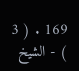169 . ( 3 ) - الشيخ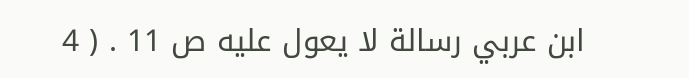ابن عربي رسالة لا يعول عليه ص 11 . ( 4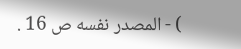) - المصدر نفسه ص 16 .